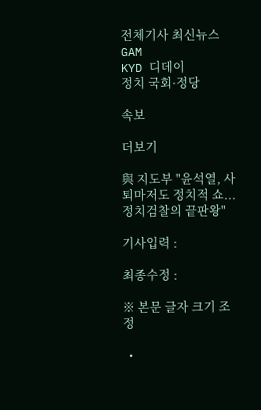전체기사 최신뉴스 GAM
KYD 디데이
정치 국회·정당

속보

더보기

與 지도부 "윤석열, 사퇴마저도 정치적 쇼...정치검찰의 끝판왕"

기사입력 :

최종수정 :

※ 본문 글자 크기 조정

  •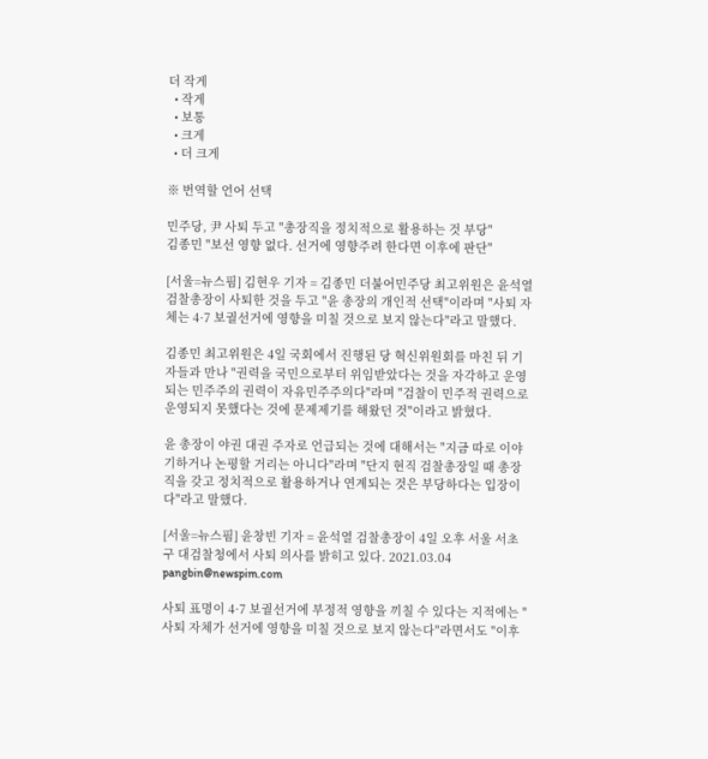더 작게
  • 작게
  • 보통
  • 크게
  • 더 크게

※ 번역할 언어 선택

민주당, 尹 사퇴 두고 "총장직을 정치적으로 활용하는 것 부당"
김종민 "보선 영향 없다. 선거에 영향주려 한다면 이후에 판단"

[서울=뉴스핌] 김현우 기자 = 김종민 더불어민주당 최고위원은 윤석열 검찰총장이 사퇴한 것을 두고 "윤 총장의 개인적 선택"이라며 "사퇴 자체는 4·7 보궐선거에 영향을 미칠 것으로 보지 않는다"라고 말했다.

김종민 최고위원은 4일 국회에서 진행된 당 혁신위원회를 마친 뒤 기자들과 만나 "권력을 국민으로부터 위임받았다는 것을 자각하고 운영되는 민주주의 권력이 자유민주주의다"라며 "검찰이 민주적 권력으로 운영되지 못했다는 것에 문제제기를 해왔던 것"이라고 밝혔다.

윤 총장이 야권 대권 주자로 언급되는 것에 대해서는 "지금 따로 이야기하거나 논평할 거리는 아니다"라며 "단지 현직 검찰총장일 때 총장직을 갖고 정치적으로 활용하거나 연계되는 것은 부당하다는 입장이다"라고 말했다.

[서울=뉴스핌] 윤창빈 기자 = 윤석열 검찰총장이 4일 오후 서울 서초구 대검찰청에서 사퇴 의사를 밝히고 있다. 2021.03.04 pangbin@newspim.com

사퇴 표명이 4·7 보궐선거에 부정적 영향을 끼칠 수 있다는 지적에는 "사퇴 자체가 선거에 영향을 미칠 것으로 보지 않는다"라면서도 "이후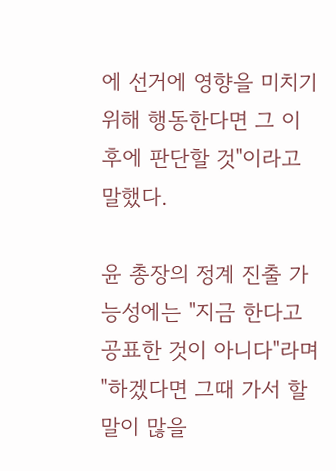에 선거에 영향을 미치기 위해 행동한다면 그 이후에 판단할 것"이라고 말했다.

윤 총장의 정계 진출 가능성에는 "지금 한다고 공표한 것이 아니다"라며 "하겠다면 그때 가서 할 말이 많을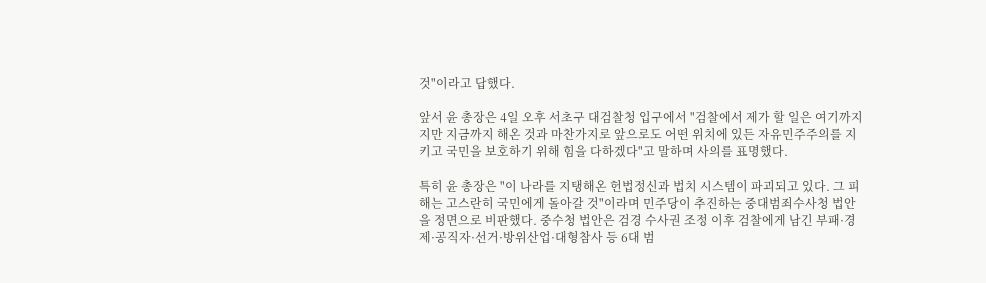것"이라고 답했다.

앞서 윤 총장은 4일 오후 서초구 대검찰청 입구에서 "검찰에서 제가 할 일은 여기까지지만 지금까지 해온 것과 마찬가지로 앞으로도 어떤 위치에 있든 자유민주주의를 지키고 국민을 보호하기 위해 힘을 다하겠다"고 말하며 사의를 표명했다.

특히 윤 총장은 "이 나라를 지탱해온 헌법정신과 법치 시스템이 파괴되고 있다. 그 피해는 고스란히 국민에게 돌아갈 것"이라며 민주당이 추진하는 중대범죄수사청 법안을 정면으로 비판했다. 중수청 법안은 검경 수사권 조정 이후 검찰에게 남긴 부패·경제·공직자·선거·방위산업·대형참사 등 6대 범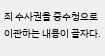죄 수사권을 중수청으로 이관하는 내용이 골자다.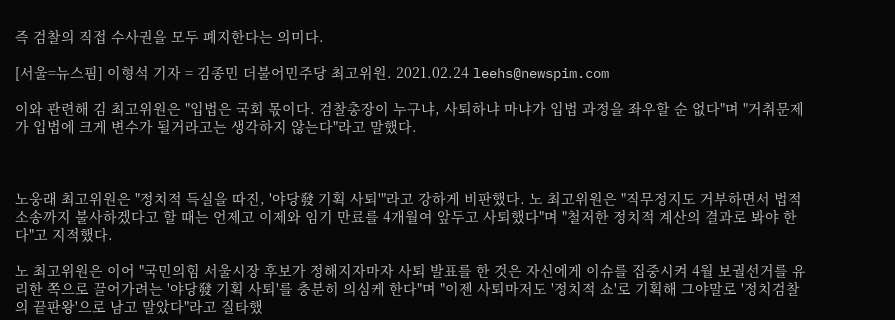즉 검찰의 직접 수사권을 모두 폐지한다는 의미다.

[서울=뉴스핌] 이형석 기자 = 김종민 더불어민주당 최고위원. 2021.02.24 leehs@newspim.com

이와 관련해 김 최고위원은 "입법은 국회 몫이다. 검찰총장이 누구냐, 사퇴하냐 마냐가 입법 과정을 좌우할 순 없다"며 "거취문제가 입법에 크게 변수가 될거라고는 생각하지 않는다"라고 말했다.



노웅래 최고위원은 "정치적 득실을 따진, '야당發 기획 사퇴'"라고 강하게 비판했다. 노 최고위원은 "직무정지도 거부하면서 법적 소송까지 불사하겠다고 할 때는 언제고 이제와 임기 만료를 4개월여 앞두고 사퇴했다"며 "철저한 정치적 계산의 결과로 봐야 한다"고 지적했다.

노 최고위원은 이어 "국민의힘 서울시장 후보가 정해지자마자 사퇴 발표를 한 것은 자신에게 이슈를 집중시켜 4월 보궐선거를 유리한 쪽으로 끌어가려는 '야당發 기획 사퇴'를 충분히 의심케 한다"며 "이젠 사퇴마저도 '정치적 쇼'로 기획해 그야말로 '정치검찰의 끝판왕'으로 남고 말았다"라고 질타했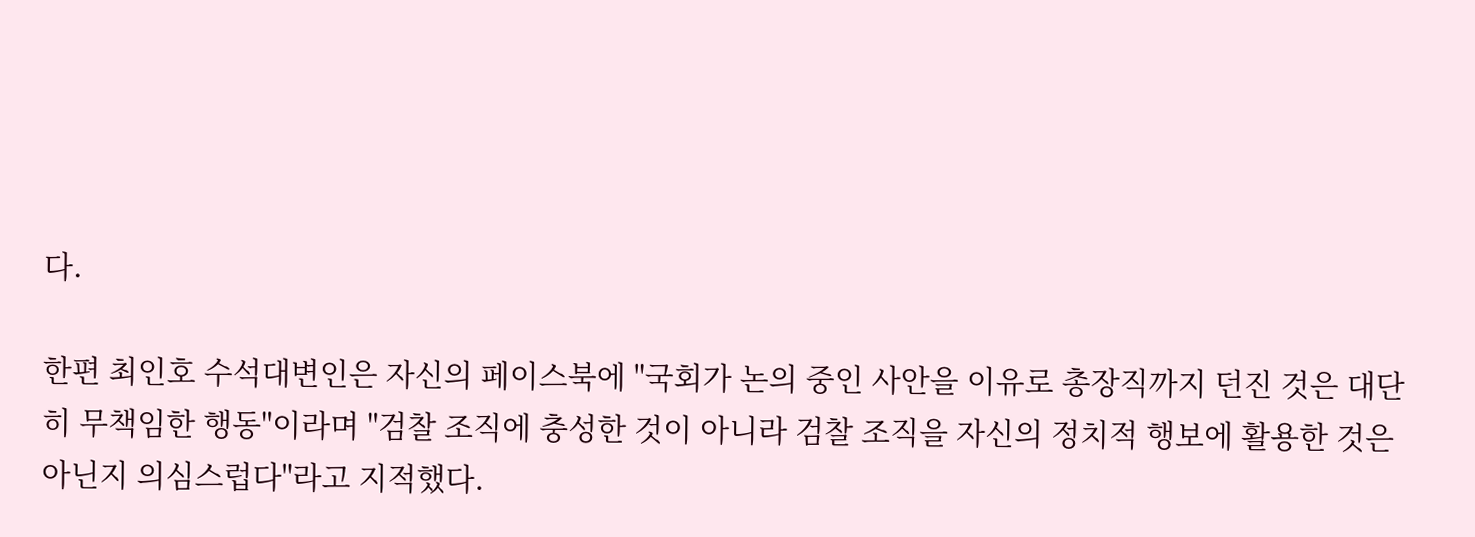다.

한편 최인호 수석대변인은 자신의 페이스북에 "국회가 논의 중인 사안을 이유로 총장직까지 던진 것은 대단히 무책임한 행동"이라며 "검찰 조직에 충성한 것이 아니라 검찰 조직을 자신의 정치적 행보에 활용한 것은 아닌지 의심스럽다"라고 지적했다.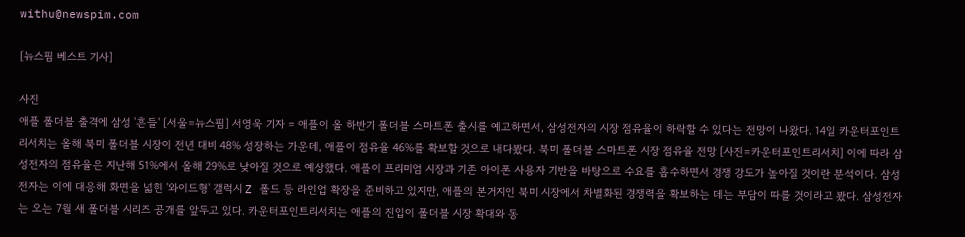withu@newspim.com

[뉴스핌 베스트 기사]

사진
애플 폴더블 출격에 삼성 '흔들' [서울=뉴스핌] 서영욱 기자 = 애플이 올 하반기 폴더블 스마트폰 출시를 예고하면서, 삼성전자의 시장 점유율이 하락할 수 있다는 전망이 나왔다. 14일 카운터포인트리서치는 올해 북미 폴더블 시장이 전년 대비 48% 성장하는 가운데, 애플이 점유율 46%를 확보할 것으로 내다봤다. 북미 폴더블 스마트폰 시장 점유율 전망 [사진=카운터포인트리서치] 이에 따라 삼성전자의 점유율은 지난해 51%에서 올해 29%로 낮아질 것으로 예상했다. 애플이 프리미엄 시장과 기존 아이폰 사용자 기반을 바탕으로 수요를 흡수하면서 경쟁 강도가 높아질 것이란 분석이다. 삼성전자는 이에 대응해 화면을 넓힌 '와이드형' 갤럭시 Z 폴드 등 라인업 확장을 준비하고 있지만, 애플의 본거지인 북미 시장에서 차별화된 경쟁력을 확보하는 데는 부담이 따를 것이라고 봤다. 삼성전자는 오는 7월 새 폴더블 시리즈 공개를 앞두고 있다. 카운터포인트리서치는 애플의 진입이 폴더블 시장 확대와 동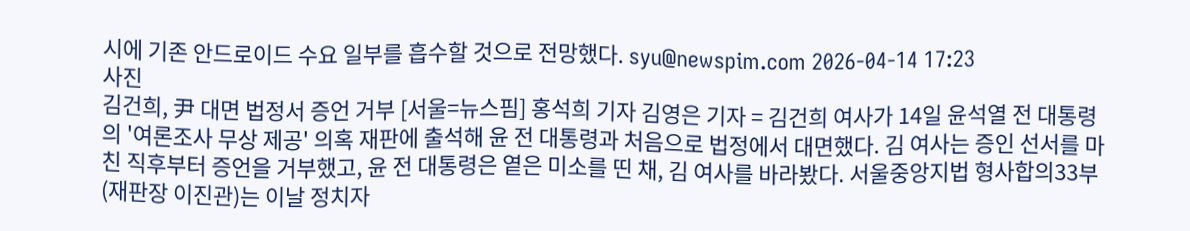시에 기존 안드로이드 수요 일부를 흡수할 것으로 전망했다. syu@newspim.com 2026-04-14 17:23
사진
김건희, 尹 대면 법정서 증언 거부 [서울=뉴스핌] 홍석희 기자 김영은 기자 = 김건희 여사가 14일 윤석열 전 대통령의 '여론조사 무상 제공' 의혹 재판에 출석해 윤 전 대통령과 처음으로 법정에서 대면했다. 김 여사는 증인 선서를 마친 직후부터 증언을 거부했고, 윤 전 대통령은 옅은 미소를 띤 채, 김 여사를 바라봤다. 서울중앙지법 형사합의33부(재판장 이진관)는 이날 정치자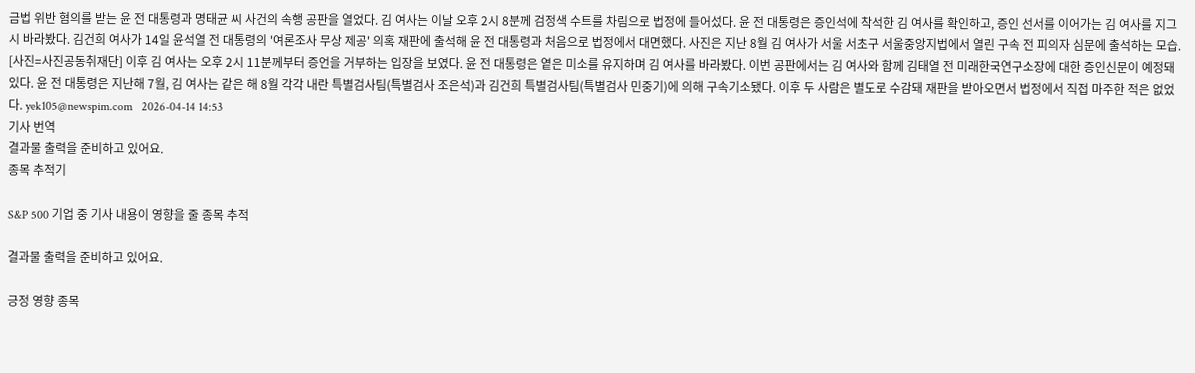금법 위반 혐의를 받는 윤 전 대통령과 명태균 씨 사건의 속행 공판을 열었다. 김 여사는 이날 오후 2시 8분께 검정색 수트를 차림으로 법정에 들어섰다. 윤 전 대통령은 증인석에 착석한 김 여사를 확인하고, 증인 선서를 이어가는 김 여사를 지그시 바라봤다. 김건희 여사가 14일 윤석열 전 대통령의 '여론조사 무상 제공' 의혹 재판에 출석해 윤 전 대통령과 처음으로 법정에서 대면했다. 사진은 지난 8월 김 여사가 서울 서초구 서울중앙지법에서 열린 구속 전 피의자 심문에 출석하는 모습. [사진=사진공동취재단] 이후 김 여사는 오후 2시 11분께부터 증언을 거부하는 입장을 보였다. 윤 전 대통령은 옅은 미소를 유지하며 김 여사를 바라봤다. 이번 공판에서는 김 여사와 함께 김태열 전 미래한국연구소장에 대한 증인신문이 예정돼 있다. 윤 전 대통령은 지난해 7월, 김 여사는 같은 해 8월 각각 내란 특별검사팀(특별검사 조은석)과 김건희 특별검사팀(특별검사 민중기)에 의해 구속기소됐다. 이후 두 사람은 별도로 수감돼 재판을 받아오면서 법정에서 직접 마주한 적은 없었다. yek105@newspim.com   2026-04-14 14:53
기사 번역
결과물 출력을 준비하고 있어요.
종목 추적기

S&P 500 기업 중 기사 내용이 영향을 줄 종목 추적

결과물 출력을 준비하고 있어요.

긍정 영향 종목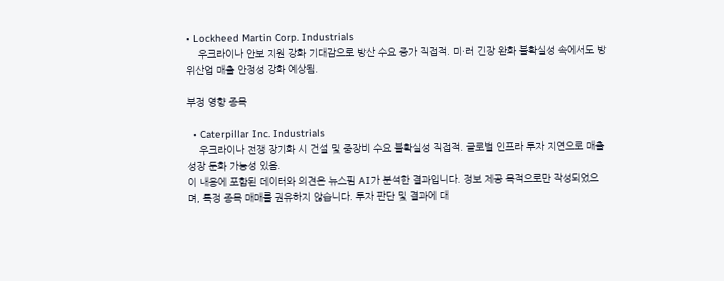• Lockheed Martin Corp. Industrials
    우크라이나 안보 지원 강화 기대감으로 방산 수요 증가 직접적. 미·러 긴장 완화 불확실성 속에서도 방위산업 매출 안정성 강화 예상됨.

부정 영향 종목

  • Caterpillar Inc. Industrials
    우크라이나 전쟁 장기화 시 건설 및 중장비 수요 불확실성 직접적. 글로벌 인프라 투자 지연으로 매출 성장 둔화 가능성 있음.
이 내용에 포함된 데이터와 의견은 뉴스핌 AI가 분석한 결과입니다. 정보 제공 목적으로만 작성되었으며, 특정 종목 매매를 권유하지 않습니다. 투자 판단 및 결과에 대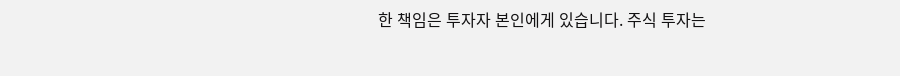한 책임은 투자자 본인에게 있습니다. 주식 투자는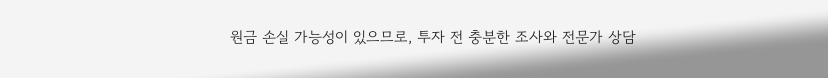원금 손실 가능성이 있으므로, 투자 전 충분한 조사와 전문가 상담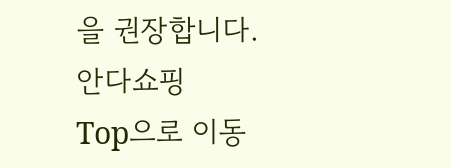을 권장합니다.
안다쇼핑
Top으로 이동